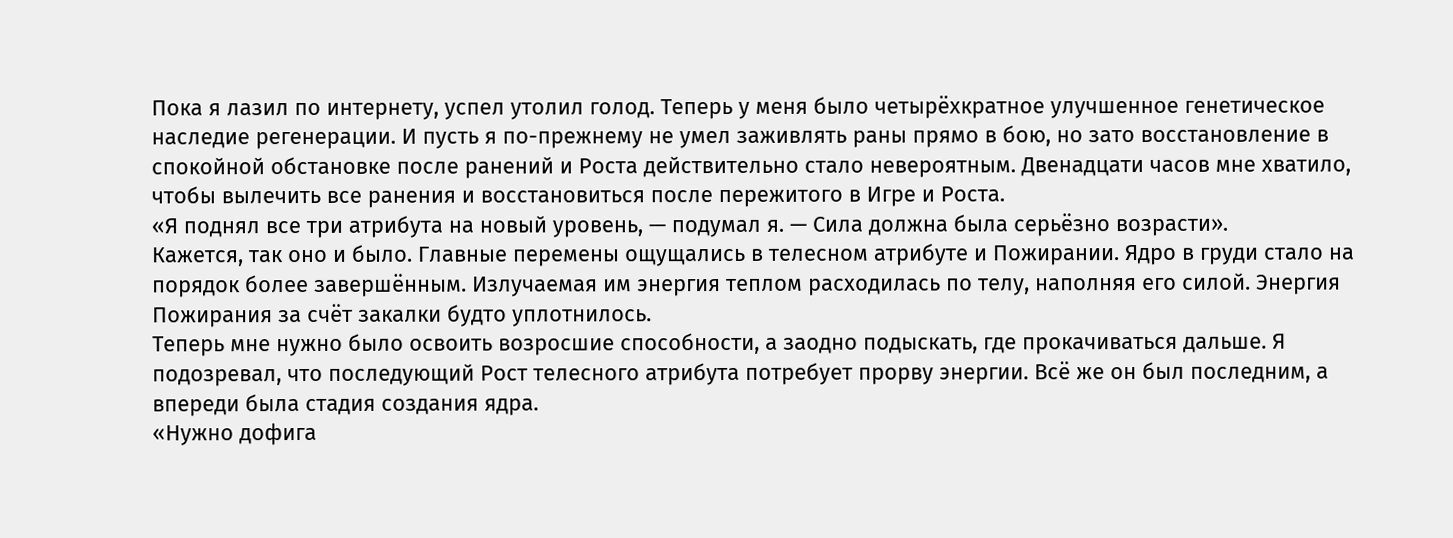Пока я лазил по интернету, успел утолил голод. Теперь у меня было четырёхкратное улучшенное генетическое наследие регенерации. И пусть я по-прежнему не умел заживлять раны прямо в бою, но зато восстановление в спокойной обстановке после ранений и Роста действительно стало невероятным. Двенадцати часов мне хватило, чтобы вылечить все ранения и восстановиться после пережитого в Игре и Роста.
«Я поднял все три атрибута на новый уровень, — подумал я. — Сила должна была серьёзно возрасти».
Кажется, так оно и было. Главные перемены ощущались в телесном атрибуте и Пожирании. Ядро в груди стало на порядок более завершённым. Излучаемая им энергия теплом расходилась по телу, наполняя его силой. Энергия Пожирания за счёт закалки будто уплотнилось.
Теперь мне нужно было освоить возросшие способности, а заодно подыскать, где прокачиваться дальше. Я подозревал, что последующий Рост телесного атрибута потребует прорву энергии. Всё же он был последним, а впереди была стадия создания ядра.
«Нужно дофига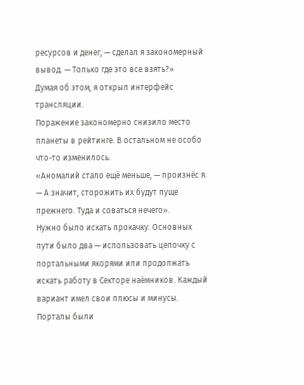ресурсов и денег, — сделал я закономерный вывод. — Только где это все взять?»
Думая об этом, я открыл интерфейс трансляции.
Поражение закономерно снизило место планеты в рейтинге. В остальном не особо что-то изменилось.
«Аномалий стало ещё меньше, — произнёс я. — А значит, сторожить их будут пуще прежнего. Туда и соваться нечего».
Нужно было искать прокачку. Основных пути было два — использовать цепочку с портальными якорями или продолжать искать работу в Секторе наёмников. Каждый вариант имел свои плюсы и минусы.
Порталы были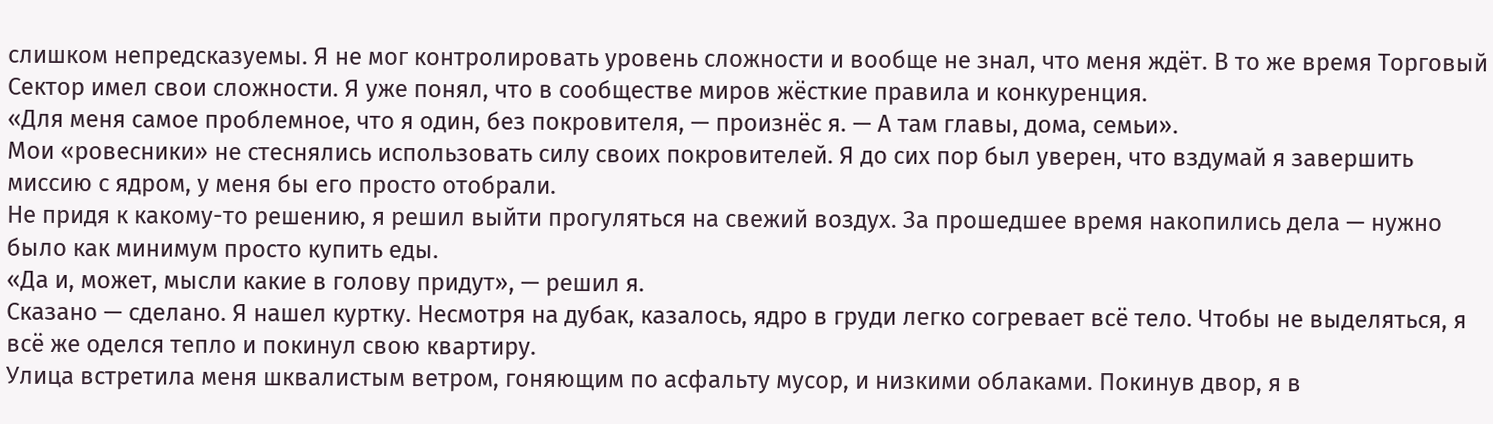слишком непредсказуемы. Я не мог контролировать уровень сложности и вообще не знал, что меня ждёт. В то же время Торговый Сектор имел свои сложности. Я уже понял, что в сообществе миров жёсткие правила и конкуренция.
«Для меня самое проблемное, что я один, без покровителя, — произнёс я. — А там главы, дома, семьи».
Мои «ровесники» не стеснялись использовать силу своих покровителей. Я до сих пор был уверен, что вздумай я завершить миссию с ядром, у меня бы его просто отобрали.
Не придя к какому-то решению, я решил выйти прогуляться на свежий воздух. За прошедшее время накопились дела — нужно было как минимум просто купить еды.
«Да и, может, мысли какие в голову придут», — решил я.
Сказано — сделано. Я нашел куртку. Несмотря на дубак, казалось, ядро в груди легко согревает всё тело. Чтобы не выделяться, я всё же оделся тепло и покинул свою квартиру.
Улица встретила меня шквалистым ветром, гоняющим по асфальту мусор, и низкими облаками. Покинув двор, я в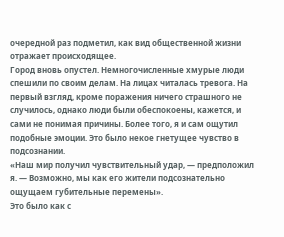очередной раз подметил, как вид общественной жизни отражает происходящее.
Город вновь опустел. Немногочисленные хмурые люди спешили по своим делам. На лицах читалась тревога. На первый взгляд, кроме поражения ничего страшного не случилось, однако люди были обеспокоены, кажется, и сами не понимая причины. Более того, я и сам ощутил подобные эмоции. Это было некое гнетущее чувство в подсознании.
«Наш мир получил чувствительный удар, — предположил я. — Возможно, мы как его жители подсознательно ощущаем губительные перемены».
Это было как с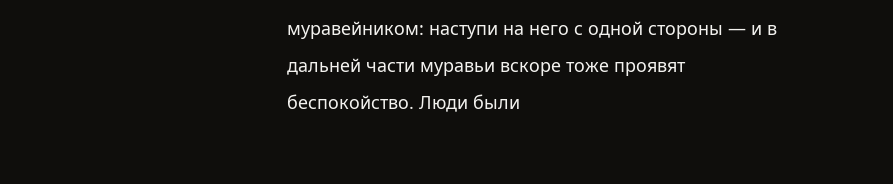муравейником: наступи на него с одной стороны — и в дальней части муравьи вскоре тоже проявят беспокойство. Люди были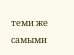теми же самыми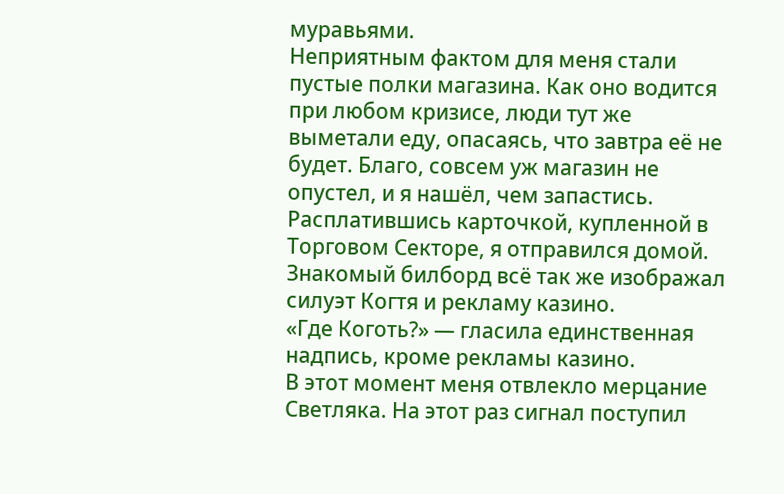муравьями.
Неприятным фактом для меня стали пустые полки магазина. Как оно водится при любом кризисе, люди тут же выметали еду, опасаясь, что завтра её не будет. Благо, совсем уж магазин не опустел, и я нашёл, чем запастись.
Расплатившись карточкой, купленной в Торговом Секторе, я отправился домой. Знакомый билборд всё так же изображал силуэт Когтя и рекламу казино.
«Где Коготь?» — гласила единственная надпись, кроме рекламы казино.
В этот момент меня отвлекло мерцание Светляка. На этот раз сигнал поступил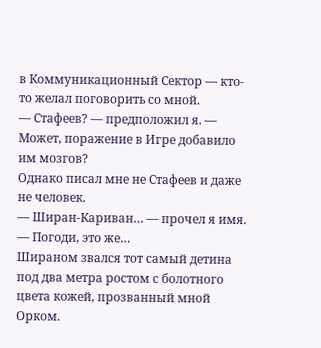в Коммуникационный Сектор — кто-то желал поговорить со мной.
— Стафеев? — предположил я. — Может, поражение в Игре добавило им мозгов?
Однако писал мне не Стафеев и даже не человек.
— Ширан-Кариван… — прочел я имя. — Погоди, это же…
Шираном звался тот самый детина под два метра ростом с болотного цвета кожей, прозванный мной Орком.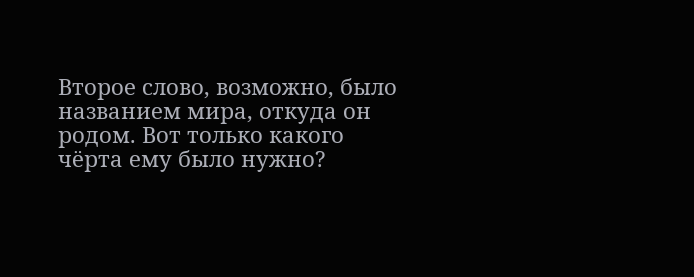Второе слово, возможно, было названием мира, откуда он родом. Вот только какого чёрта ему было нужно?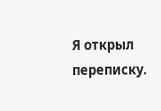Я открыл переписку.